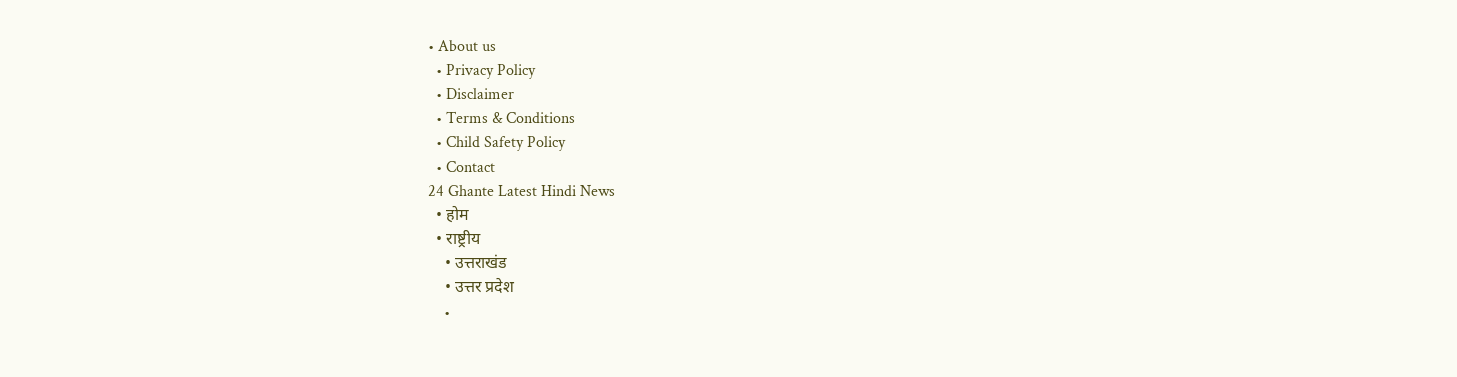• About us
  • Privacy Policy
  • Disclaimer
  • Terms & Conditions
  • Child Safety Policy
  • Contact
24 Ghante Latest Hindi News
  • होम
  • राष्ट्रीय
    • उत्तराखंड
    • उत्तर प्रदेश
    •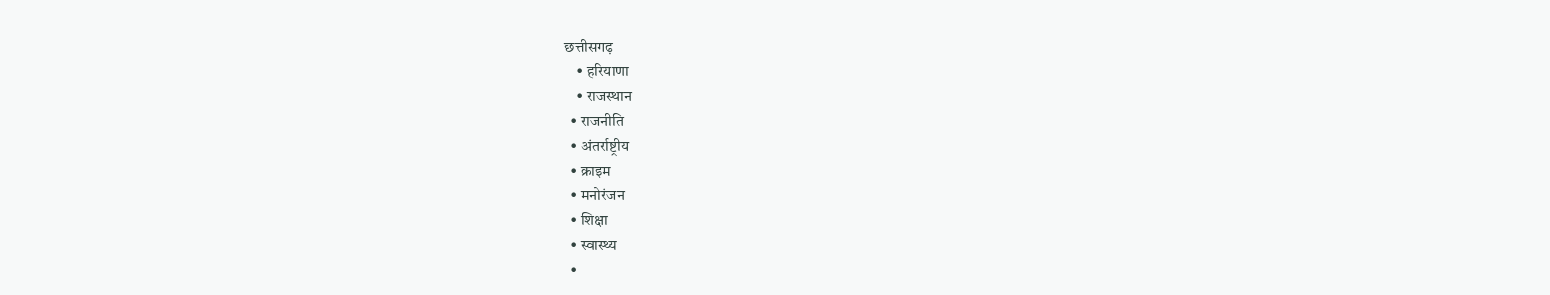छत्तीसगढ़
    • हरियाणा
    • राजस्थान
  • राजनीति
  • अंतर्राष्ट्रीय
  • क्राइम
  • मनोरंजन
  • शिक्षा
  • स्वास्थ्य
  •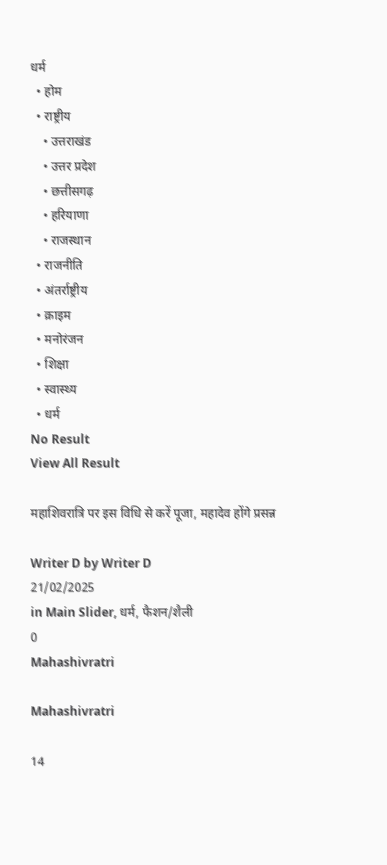धर्म
  • होम
  • राष्ट्रीय
    • उत्तराखंड
    • उत्तर प्रदेश
    • छत्तीसगढ़
    • हरियाणा
    • राजस्थान
  • राजनीति
  • अंतर्राष्ट्रीय
  • क्राइम
  • मनोरंजन
  • शिक्षा
  • स्वास्थ्य
  • धर्म
No Result
View All Result

महाशिवरात्रि पर इस विधि से करें पूजा, महादेव होंगे प्रसन्न

Writer D by Writer D
21/02/2025
in Main Slider, धर्म, फैशन/शैली
0
Mahashivratri

Mahashivratri

14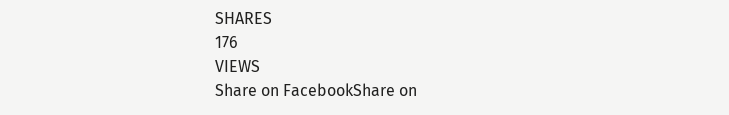SHARES
176
VIEWS
Share on FacebookShare on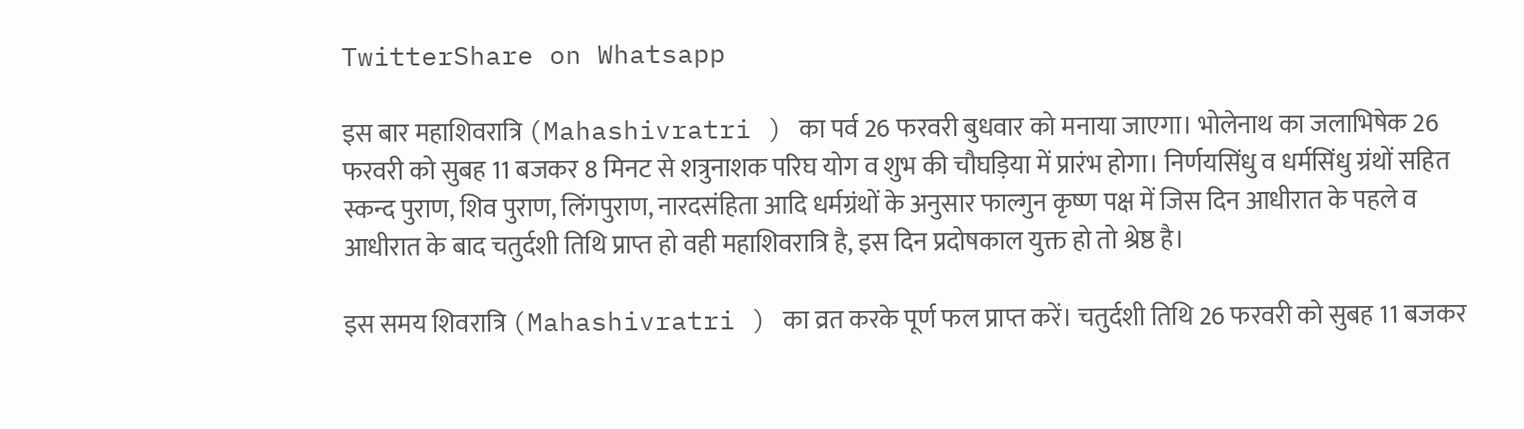TwitterShare on Whatsapp

इस बार महाशिवरात्रि (Mahashivratri ) का पर्व 26 फरवरी बुधवार को मनाया जाएगा। भोलेनाथ का जलाभिषेक 26 फरवरी को सुबह 11 बजकर 8 मिनट से शत्रुनाशक परिघ योग व शुभ की चौघड़िया में प्रारंभ होगा। निर्णयसिंधु व धर्मसिंधु ग्रंथों सहित स्कन्द पुराण, शिव पुराण, लिंगपुराण, नारदसंहिता आदि धर्मग्रंथों के अनुसार फाल्गुन कृष्ण पक्ष में जिस दिन आधीरात के पहले व आधीरात के बाद चतुर्दशी तिथि प्राप्त हो वही महाशिवरात्रि है, इस दिन प्रदोषकाल युक्त हो तो श्रेष्ठ है।

इस समय शिवरात्रि (Mahashivratri ) का व्रत करके पूर्ण फल प्राप्त करें। चतुर्दशी तिथि 26 फरवरी को सुबह 11 बजकर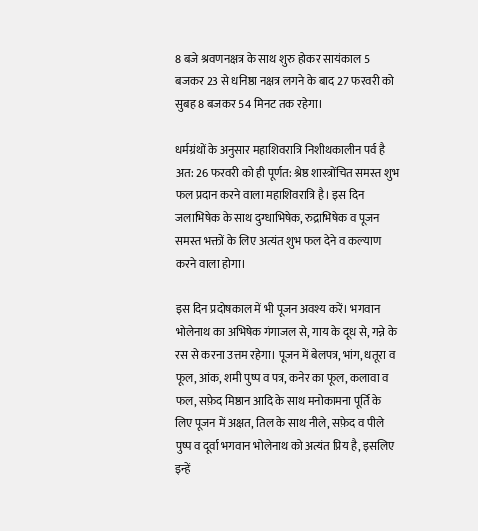8 बजे श्रवणनक्षत्र के साथ शुरु होकर सायंकाल 5 बजकर 23 से धनिष्ठा नक्षत्र लगने के बाद 27 फरवरी को सुबह 8 बजकर 54 मिनट तक रहेगा।

धर्मग्रंथों के अनुसार महाशिवरात्रि निशीथकालीन पर्व है अत: 26 फरवरी को ही पूर्णत: श्रेष्ठ शास्त्रोंचित समस्त शुभ फल प्रदान करने वाला महाशिवरात्रि है। इस दिन जलाभिषेक के साथ दुग्धाभिषेक, रुद्राभिषेक व पूजन समस्त भक्तों के लिए अत्यंत शुभ फल देने व कल्याण करने वाला होगा।

इस दिन प्रदोषकाल में भी पूजन अवश्य करें। भगवान भोलेनाथ का अभिषेक गंगाजल से, गाय के दूध से, गन्ने के रस से करना उत्तम रहेगा। पूजन में बेलपत्र, भांग, धतूरा व फूल, आंक, शमी पुष्प व पत्र, कनेर का फूल, कलावा व फल, सफ़ेद मिष्ठान आदि के साथ मनोकामना पूर्ति के लिए पूजन में अक्षत, तिल के साथ नीले, सफ़ेद व पीले पुष्प व दूर्वा भगवान भोलेनाथ को अत्यंत प्रिय है, इसलिए इन्हें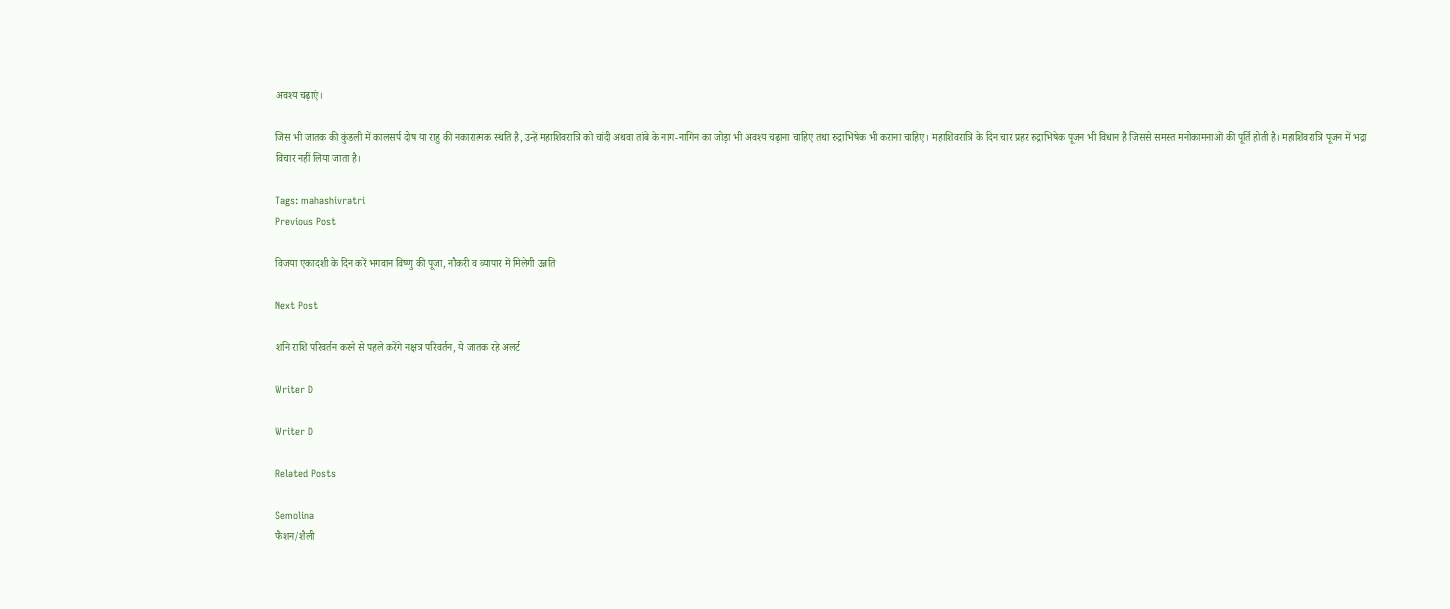अवश्य चढ़ाएं।

जिस भी जातक की कुंडली में कालसर्प दोष या राहु की नकारात्मक स्थति है, उन्हें महाशिवरात्रि को चांदी अथवा तांबे के नाग-नागिन का जोड़ा भी अवश्य चढ़ाना चाहिए तथा रुद्राभिषेक भी कराना चाहिए। महाशिवरात्रि के दिन चार प्रहर रुद्राभिषेक पूजन भी विधान है जिससे समस्त मनोकामनाओं की पूर्ति होती है। महाशिवरात्रि पूजन में भद्रा विचार नहीं लिया जाता है।

Tags: mahashivratri
Previous Post

विजया एकादशी के दिन करें भगवान विष्णु की पूजा, नौकरी व व्यापार में मिलेगी उन्नति

Next Post

शनि राशि परिवर्तन करने से पहले करेंगे नक्षत्र परिवर्तन, ये जातक रहे अलर्ट

Writer D

Writer D

Related Posts

Semolina
फैशन/शैली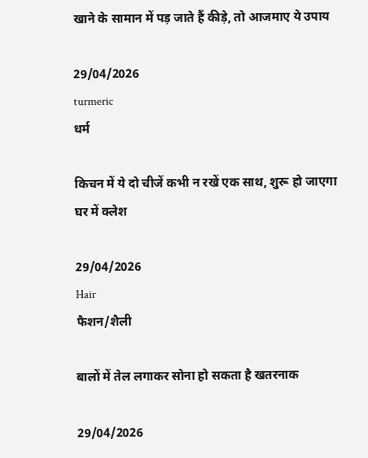खाने के सामान में पड़ जाते हैं कीड़े, तो आजमाए ये उपाय

29/04/2026
turmeric
धर्म

किचन में ये दो चीजें कभी न रखें एक साथ, शुरू हो जाएगा घर में क्लेश

29/04/2026
Hair
फैशन/शैली

बालों में तेल लगाकर सोना हो सकता है खतरनाक

29/04/2026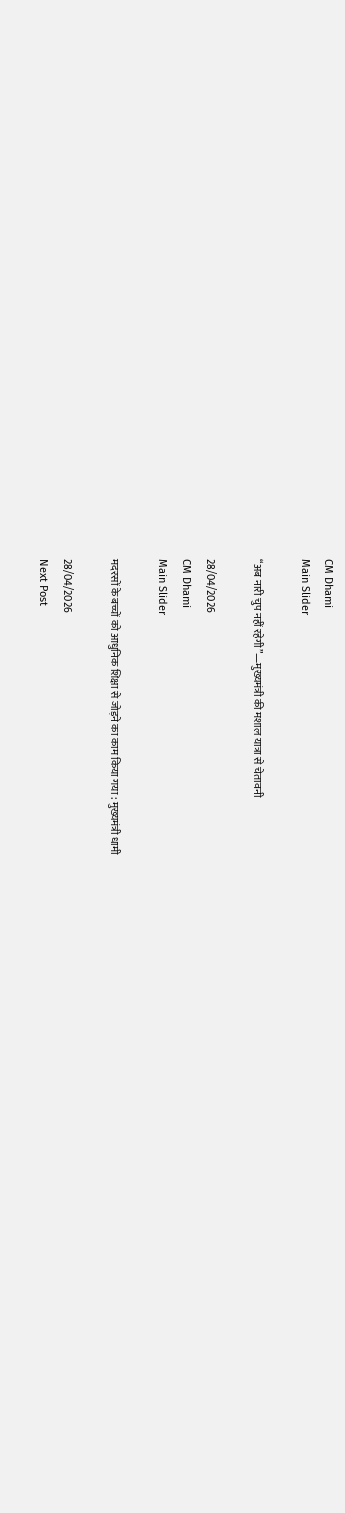CM Dhami
Main Slider

“अब नारी चुप नहीं रहेगी”—मुख्यमंत्री की मशाल यात्रा से चेतावनी

28/04/2026
CM Dhami
Main Slider

मदरसों के बच्चों को आधुनिक शिक्षा से जोड़ने का काम किया गया : मुख्यमंत्री धामी

28/04/2026
Next Post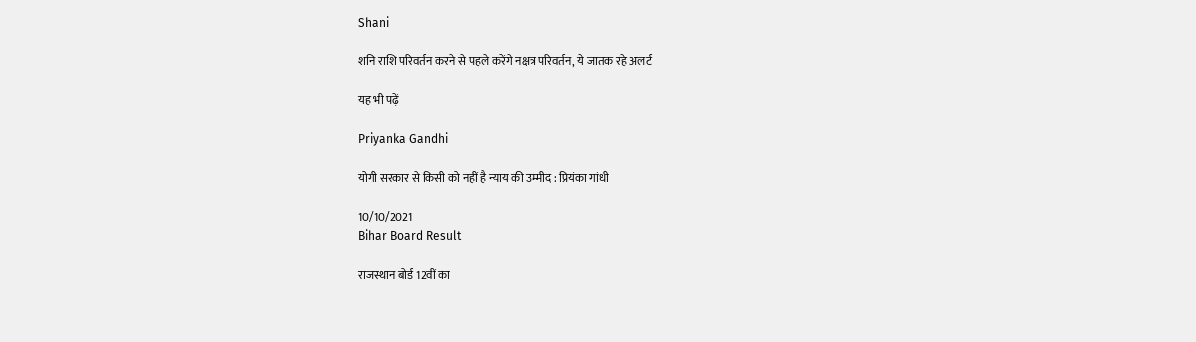Shani

शनि राशि परिवर्तन करने से पहले करेंगे नक्षत्र परिवर्तन, ये जातक रहे अलर्ट

यह भी पढ़ें

Priyanka Gandhi

योगी सरकार से किसी को नहीं है न्याय की उम्मीद : प्रियंका गांधी

10/10/2021
Bihar Board Result

राजस्थान बोर्ड 12वीं का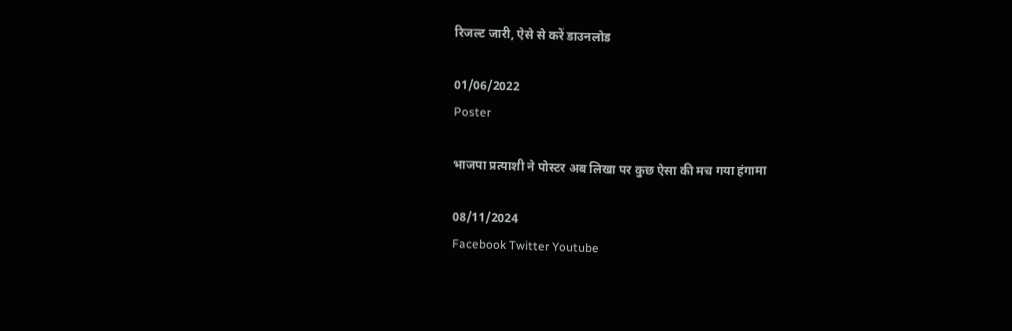रिजल्ट जारी, ऐसे से करें डाउनलोड

01/06/2022
Poster

भाजपा प्रत्याशी ने पोस्टर अब लिखा पर कुछ ऐसा की मच गया हंगामा

08/11/2024
Facebook Twitter Youtube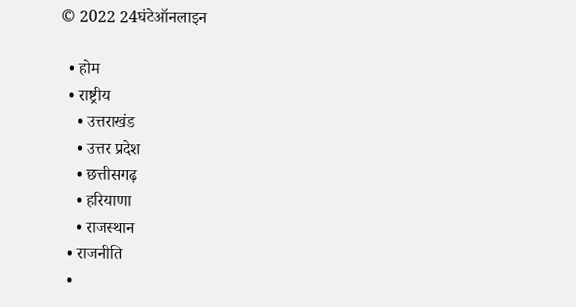© 2022 24घंटेऑनलाइन

  • होम
  • राष्ट्रीय
    • उत्तराखंड
    • उत्तर प्रदेश
    • छत्तीसगढ़
    • हरियाणा
    • राजस्थान
  • राजनीति
  •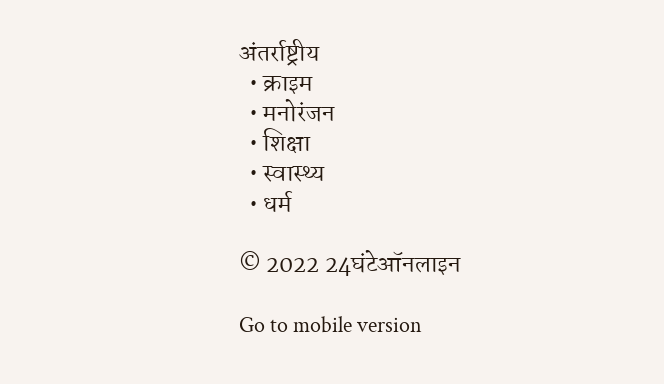अंतर्राष्ट्रीय
  • क्राइम
  • मनोरंजन
  • शिक्षा
  • स्वास्थ्य
  • धर्म

© 2022 24घंटेऑनलाइन

Go to mobile version